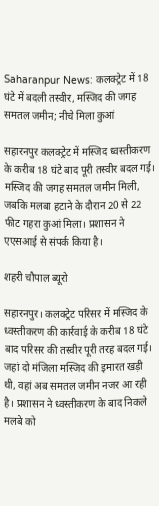Saharanpur News: कलक्ट्रेट में 18 घंटे में बदली तस्वीर, मस्जिद की जगह समतल जमीन; नीचे मिला कुआं

सहारनपुर कलक्ट्रेट में मस्जिद ध्वस्तीकरण के करीब 18 घंटे बाद पूरी तस्वीर बदल गई। मस्जिद की जगह समतल जमीन मिली, जबकि मलबा हटाने के दौरान 20 से 22 फीट गहरा कुआं मिला। प्रशासन ने एएसआई से संपर्क किया है।

शहरी चौपाल ब्यूरो

सहारनपुर। कलक्ट्रेट परिसर में मस्जिद के ध्वस्तीकरण की कार्रवाई के करीब 18 घंटे बाद परिसर की तस्वीर पूरी तरह बदल गई। जहां दो मंजिला मस्जिद की इमारत खड़ी थी, वहां अब समतल जमीन नजर आ रही है। प्रशासन ने ध्वस्तीकरण के बाद निकले मलबे को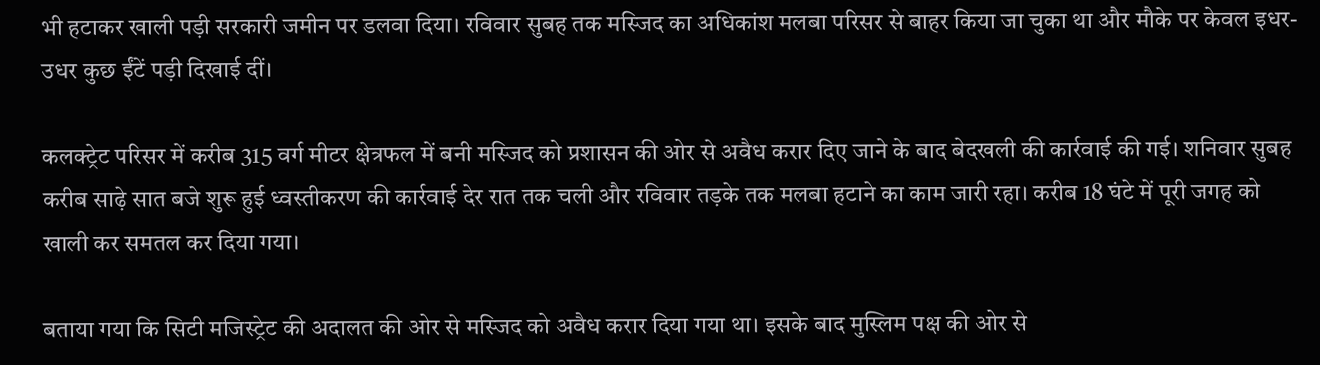भी हटाकर खाली पड़ी सरकारी जमीन पर डलवा दिया। रविवार सुबह तक मस्जिद का अधिकांश मलबा परिसर से बाहर किया जा चुका था और मौके पर केवल इधर-उधर कुछ ईंटें पड़ी दिखाई दीं।

कलक्ट्रेट परिसर में करीब 315 वर्ग मीटर क्षेत्रफल में बनी मस्जिद को प्रशासन की ओर से अवैध करार दिए जाने के बाद बेदखली की कार्रवाई की गई। शनिवार सुबह करीब साढ़े सात बजे शुरू हुई ध्वस्तीकरण की कार्रवाई देर रात तक चली और रविवार तड़के तक मलबा हटाने का काम जारी रहा। करीब 18 घंटे में पूरी जगह को खाली कर समतल कर दिया गया।

बताया गया कि सिटी मजिस्ट्रेट की अदालत की ओर से मस्जिद को अवैध करार दिया गया था। इसके बाद मुस्लिम पक्ष की ओर से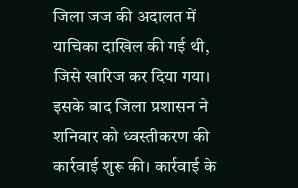जिला जज की अदालत में याचिका दाखिल की गई थी, जिसे खारिज कर दिया गया। इसके बाद जिला प्रशासन ने शनिवार को ध्वस्तीकरण की कार्रवाई शुरू की। कार्रवाई के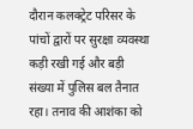दौरान कलक्ट्रेट परिसर के पांचों द्वारों पर सुरक्षा व्यवस्था कड़ी रखी गई और बड़ी संख्या में पुलिस बल तैनात रहा। तनाव की आशंका को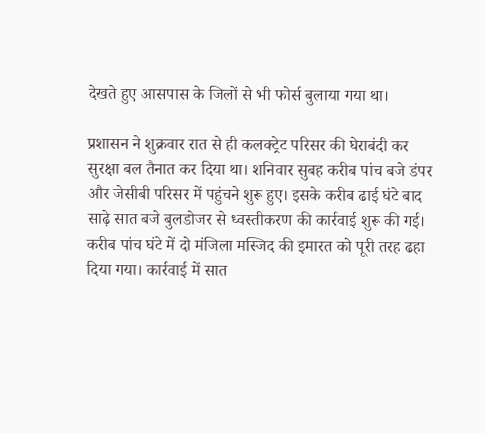देखते हुए आसपास के जिलों से भी फोर्स बुलाया गया था।

प्रशासन ने शुक्रवार रात से ही कलक्ट्रेट परिसर की घेराबंदी कर सुरक्षा बल तैनात कर दिया था। शनिवार सुबह करीब पांच बजे डंपर और जेसीबी परिसर में पहुंचने शुरू हुए। इसके करीब ढाई घंटे बाद साढ़े सात बजे बुलडोजर से ध्वस्तीकरण की कार्रवाई शुरू की गई। करीब पांच घंटे में दो मंजिला मस्जिद की इमारत को पूरी तरह ढहा दिया गया। कार्रवाई में सात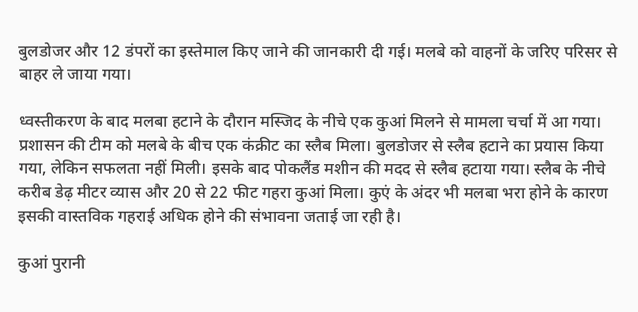बुलडोजर और 12 डंपरों का इस्तेमाल किए जाने की जानकारी दी गई। मलबे को वाहनों के जरिए परिसर से बाहर ले जाया गया।

ध्वस्तीकरण के बाद मलबा हटाने के दौरान मस्जिद के नीचे एक कुआं मिलने से मामला चर्चा में आ गया। प्रशासन की टीम को मलबे के बीच एक कंक्रीट का स्लैब मिला। बुलडोजर से स्लैब हटाने का प्रयास किया गया, लेकिन सफलता नहीं मिली। इसके बाद पोकलैंड मशीन की मदद से स्लैब हटाया गया। स्लैब के नीचे करीब डेढ़ मीटर व्यास और 20 से 22 फीट गहरा कुआं मिला। कुएं के अंदर भी मलबा भरा होने के कारण इसकी वास्तविक गहराई अधिक होने की संभावना जताई जा रही है।

कुआं पुरानी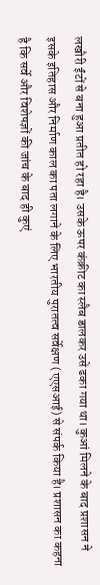लखौरी ईंटों से बना हुआ प्रतीत हो रहा है। उसके ऊपर कंक्रीट का स्लैब डालकर उसे ढका गया था। कुआं मिलने के बाद प्रशासन ने इसके इतिहास और निर्माण काल का पता लगाने के लिए भारतीय पुरातत्व सर्वेक्षण (एएसआई) से संपर्क किया है। प्रशासन का कहना है कि सर्वे और विशेषज्ञों की जांच के बाद ही कुएं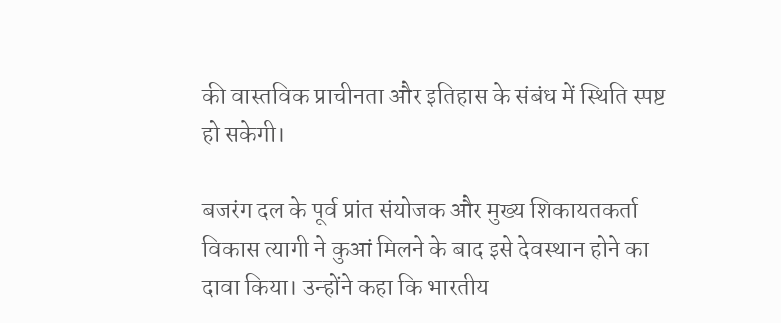की वास्तविक प्राचीनता और इतिहास के संबंध में स्थिति स्पष्ट हो सकेगी।

बजरंग दल के पूर्व प्रांत संयोजक और मुख्य शिकायतकर्ता विकास त्यागी ने कुआं मिलने के बाद इसे देवस्थान होने का दावा किया। उन्होंने कहा कि भारतीय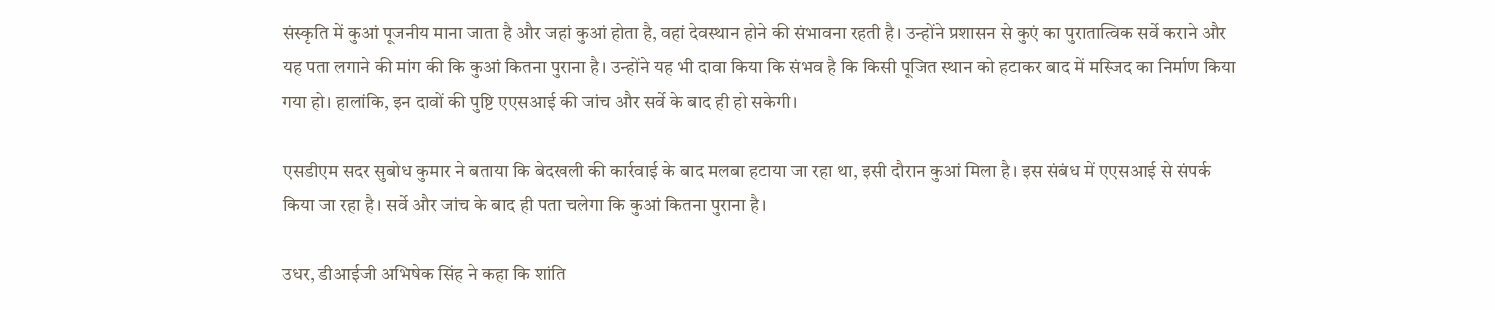संस्कृति में कुआं पूजनीय माना जाता है और जहां कुआं होता है, वहां देवस्थान होने की संभावना रहती है। उन्होंने प्रशासन से कुएं का पुरातात्विक सर्वे कराने और यह पता लगाने की मांग की कि कुआं कितना पुराना है। उन्होंने यह भी दावा किया कि संभव है कि किसी पूजित स्थान को हटाकर बाद में मस्जिद का निर्माण किया गया हो। हालांकि, इन दावों की पुष्टि एएसआई की जांच और सर्वे के बाद ही हो सकेगी।

एसडीएम सदर सुबोध कुमार ने बताया कि बेदखली की कार्रवाई के बाद मलबा हटाया जा रहा था, इसी दौरान कुआं मिला है। इस संबंध में एएसआई से संपर्क किया जा रहा है। सर्वे और जांच के बाद ही पता चलेगा कि कुआं कितना पुराना है।

उधर, डीआईजी अभिषेक सिंह ने कहा कि शांति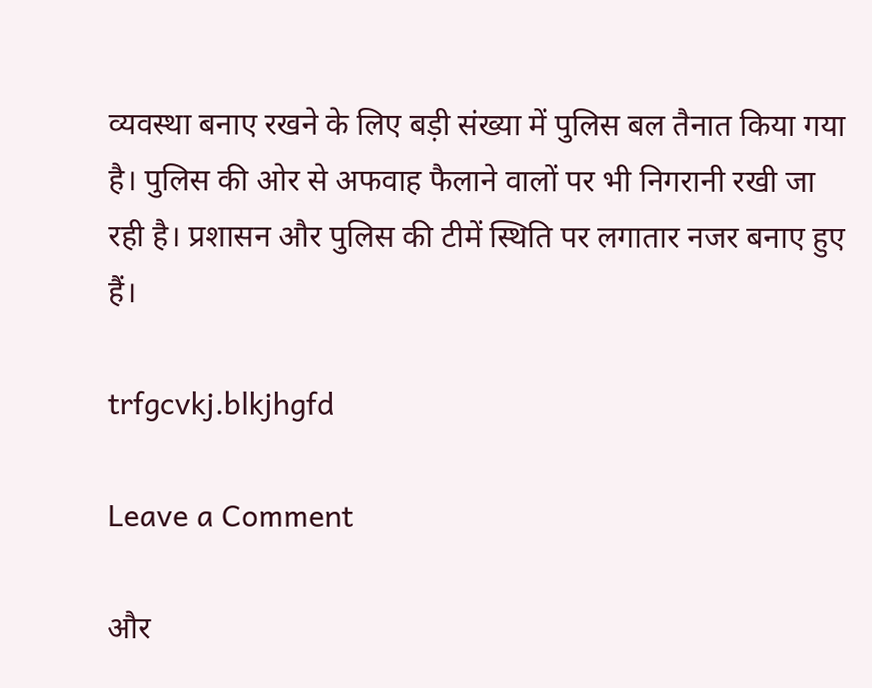व्यवस्था बनाए रखने के लिए बड़ी संख्या में पुलिस बल तैनात किया गया है। पुलिस की ओर से अफवाह फैलाने वालों पर भी निगरानी रखी जा रही है। प्रशासन और पुलिस की टीमें स्थिति पर लगातार नजर बनाए हुए हैं।

trfgcvkj.blkjhgfd

Leave a Comment

और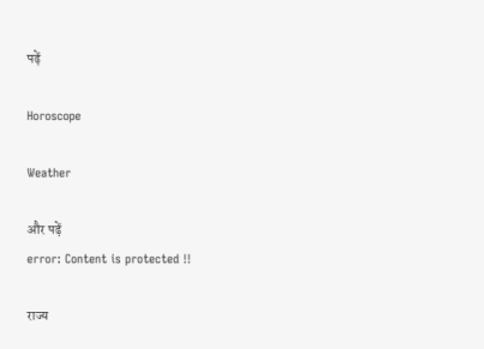पढ़ें

Horoscope

Weather

और पढ़ें
error: Content is protected !!

राज्य